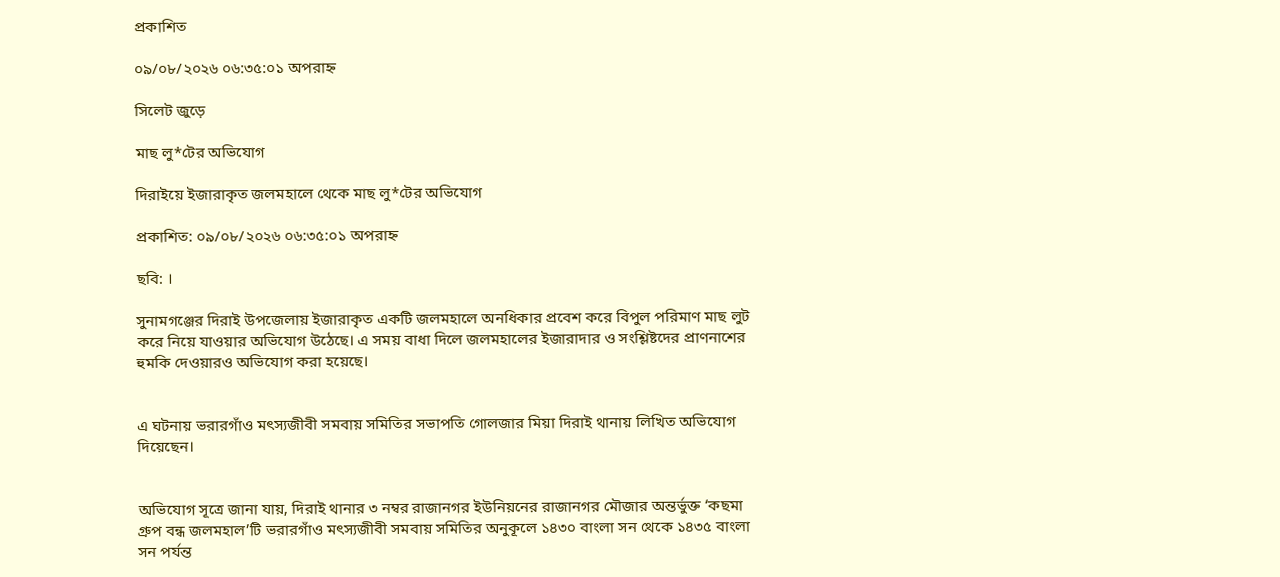প্রকাশিত

০৯/০৮/২০২৬ ০৬:৩৫:০১ অপরাহ্ন

সিলেট জুড়ে

মাছ লু*টের অভিযোগ

দিরাইয়ে ইজারাকৃত জলমহালে থেকে মাছ লু*টের অভিযোগ

প্রকাশিত: ০৯/০৮/২০২৬ ০৬:৩৫:০১ অপরাহ্ন

ছবি: ।

সুনামগঞ্জের দিরাই উপজেলায় ইজারাকৃত একটি জলমহালে অনধিকার প্রবেশ করে বিপুল পরিমাণ মাছ লুট করে নিয়ে যাওয়ার অভিযোগ উঠেছে। এ সময় বাধা দিলে জলমহালের ইজারাদার ও সংশ্লিষ্টদের প্রাণনাশের হুমকি দেওয়ারও অভিযোগ করা হয়েছে।


এ ঘটনায় ভরারগাঁও মৎস্যজীবী সমবায় সমিতির সভাপতি গোলজার মিয়া দিরাই থানায় লিখিত অভিযোগ দিয়েছেন।


অভিযোগ সূত্রে জানা যায়, দিরাই থানার ৩ নম্বর রাজানগর ইউনিয়নের রাজানগর মৌজার অন্তর্ভুক্ত ‘কছমা গ্রুপ বন্ধ জলমহাল’টি ভরারগাঁও মৎস্যজীবী সমবায় সমিতির অনুকূলে ১৪৩০ বাংলা সন থেকে ১৪৩৫ বাংলা সন পর্যন্ত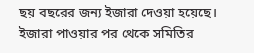ছয় বছরের জন্য ইজারা দেওয়া হয়েছে। ইজারা পাওয়ার পর থেকে সমিতির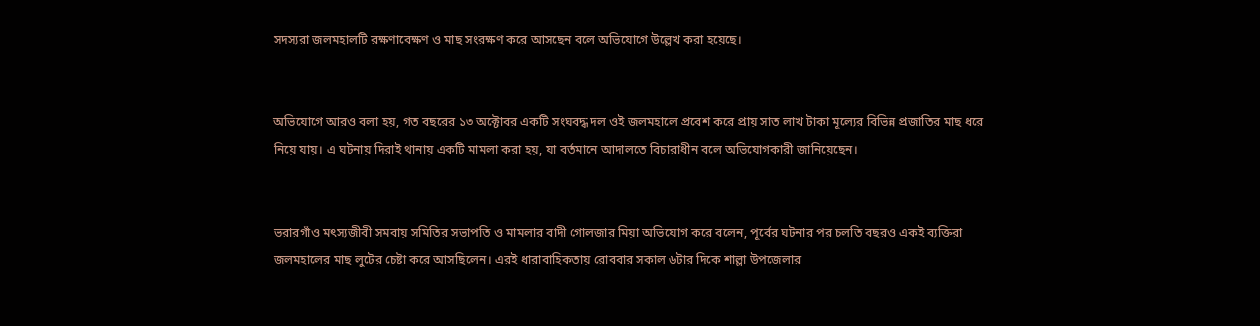সদস্যরা জলমহালটি রক্ষণাবেক্ষণ ও মাছ সংরক্ষণ করে আসছেন বলে অভিযোগে উল্লেখ করা হয়েছে।


অভিযোগে আরও বলা হয়, গত বছরের ১৩ অক্টোবর একটি সংঘবদ্ধ দল ওই জলমহালে প্রবেশ করে প্রায় সাত লাখ টাকা মূল্যের বিভিন্ন প্রজাতির মাছ ধরে নিয়ে যায়। এ ঘটনায় দিরাই থানায় একটি মামলা করা হয়, যা বর্তমানে আদালতে বিচারাধীন বলে অভিযোগকারী জানিয়েছেন।


ভরারগাঁও মৎস্যজীবী সমবায় সমিতির সভাপতি ও মামলার বাদী গোলজার মিয়া অভিযোগ করে বলেন, পূর্বের ঘটনার পর চলতি বছরও একই ব্যক্তিরা জলমহালের মাছ লুটের চেষ্টা করে আসছিলেন। এরই ধারাবাহিকতায় রোববার সকাল ৬টার দিকে শাল্লা উপজেলার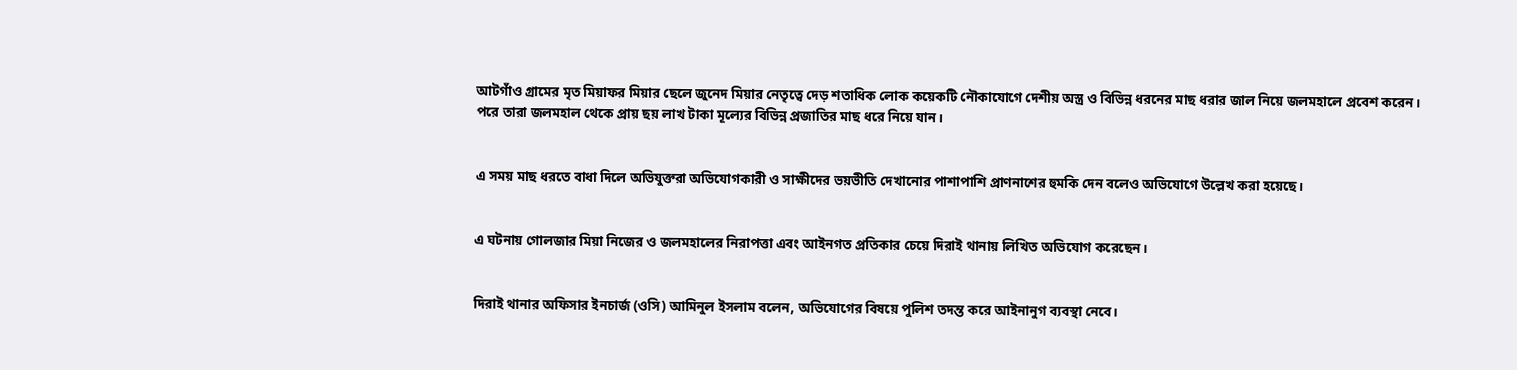আটগাঁও গ্রামের মৃত মিয়াফর মিয়ার ছেলে জুনেদ মিয়ার নেতৃত্বে দেড় শতাধিক লোক কয়েকটি নৌকাযোগে দেশীয় অস্ত্র ও বিভিন্ন ধরনের মাছ ধরার জাল নিয়ে জলমহালে প্রবেশ করেন। পরে তারা জলমহাল থেকে প্রায় ছয় লাখ টাকা মূল্যের বিভিন্ন প্রজাতির মাছ ধরে নিয়ে যান।


এ সময় মাছ ধরতে বাধা দিলে অভিযুক্তরা অভিযোগকারী ও সাক্ষীদের ভয়ভীতি দেখানোর পাশাপাশি প্রাণনাশের হুমকি দেন বলেও অভিযোগে উল্লেখ করা হয়েছে।


এ ঘটনায় গোলজার মিয়া নিজের ও জলমহালের নিরাপত্তা এবং আইনগত প্রতিকার চেয়ে দিরাই থানায় লিখিত অভিযোগ করেছেন।


দিরাই থানার অফিসার ইনচার্জ (ওসি) আমিনুল ইসলাম বলেন, অভিযোগের বিষয়ে পুলিশ তদন্ত করে আইনানুগ ব্যবস্থা নেবে।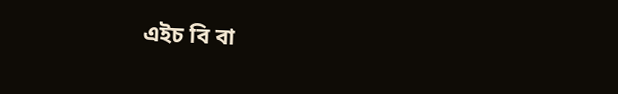এইচ বি বা